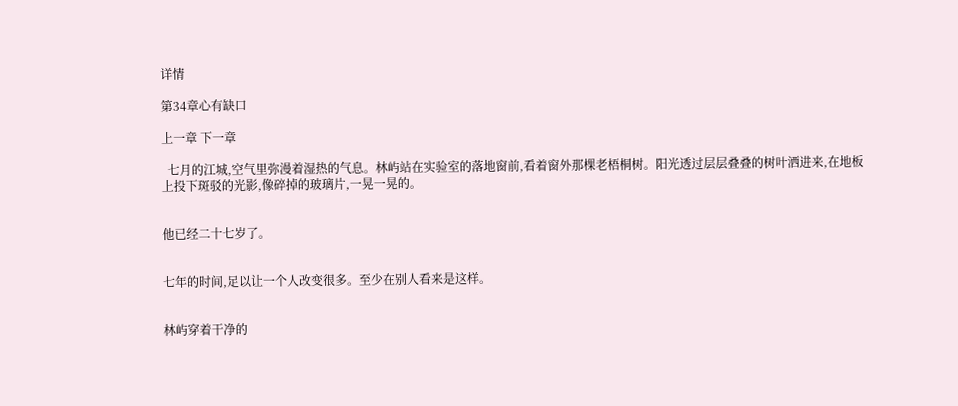详情

第34章心有缺口

上一章 下一章

  七月的江城,空气里弥漫着湿热的气息。林屿站在实验室的落地窗前,看着窗外那棵老梧桐树。阳光透过层层叠叠的树叶洒进来,在地板上投下斑驳的光影,像碎掉的玻璃片,一晃一晃的。


他已经二十七岁了。


七年的时间,足以让一个人改变很多。至少在别人看来是这样。


林屿穿着干净的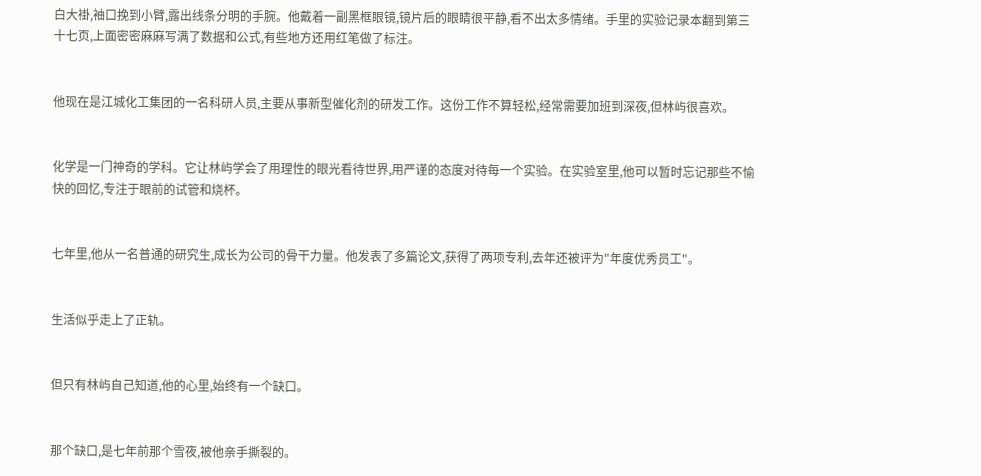白大褂,袖口挽到小臂,露出线条分明的手腕。他戴着一副黑框眼镜,镜片后的眼睛很平静,看不出太多情绪。手里的实验记录本翻到第三十七页,上面密密麻麻写满了数据和公式,有些地方还用红笔做了标注。


他现在是江城化工集团的一名科研人员,主要从事新型催化剂的研发工作。这份工作不算轻松,经常需要加班到深夜,但林屿很喜欢。


化学是一门神奇的学科。它让林屿学会了用理性的眼光看待世界,用严谨的态度对待每一个实验。在实验室里,他可以暂时忘记那些不愉快的回忆,专注于眼前的试管和烧杯。


七年里,他从一名普通的研究生,成长为公司的骨干力量。他发表了多篇论文,获得了两项专利,去年还被评为"年度优秀员工"。


生活似乎走上了正轨。


但只有林屿自己知道,他的心里,始终有一个缺口。


那个缺口,是七年前那个雪夜,被他亲手撕裂的。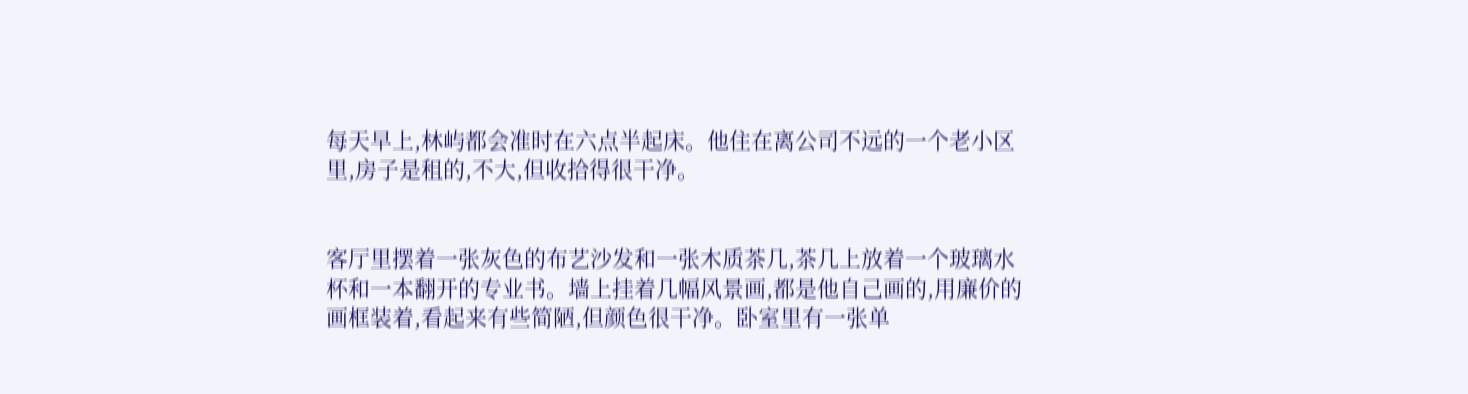每天早上,林屿都会准时在六点半起床。他住在离公司不远的一个老小区里,房子是租的,不大,但收拾得很干净。


客厅里摆着一张灰色的布艺沙发和一张木质茶几,茶几上放着一个玻璃水杯和一本翻开的专业书。墙上挂着几幅风景画,都是他自己画的,用廉价的画框装着,看起来有些简陋,但颜色很干净。卧室里有一张单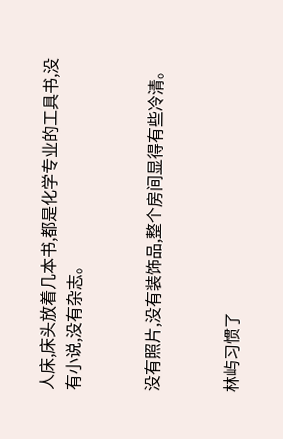人床,床头放着几本书,都是化学专业的工具书,没有小说,没有杂志。


没有照片,没有装饰品,整个房间显得有些冷清。


林屿习惯了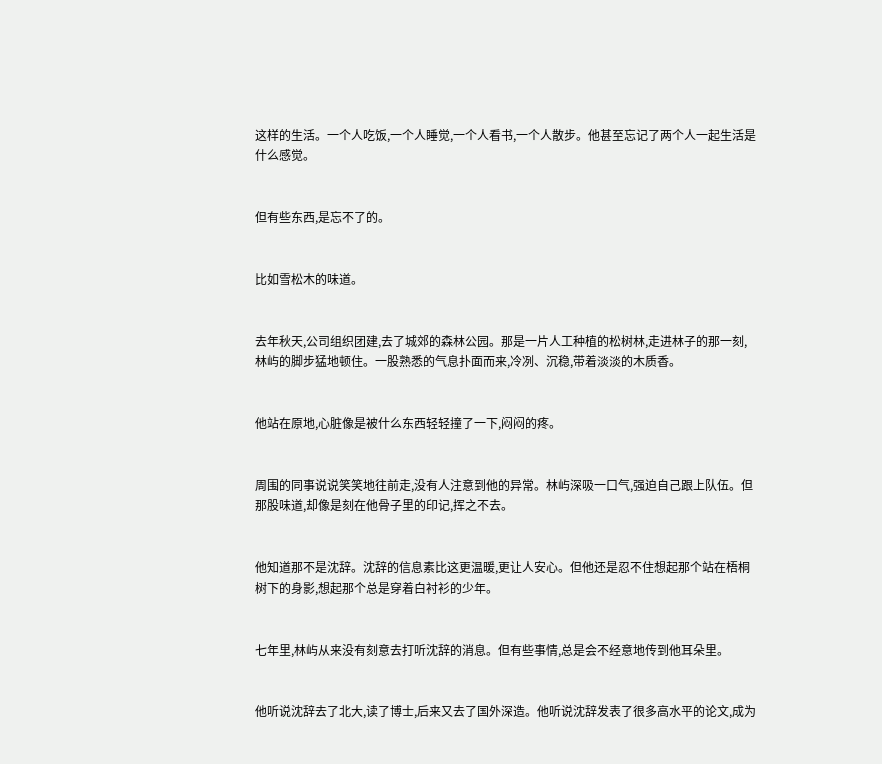这样的生活。一个人吃饭,一个人睡觉,一个人看书,一个人散步。他甚至忘记了两个人一起生活是什么感觉。


但有些东西,是忘不了的。


比如雪松木的味道。


去年秋天,公司组织团建,去了城郊的森林公园。那是一片人工种植的松树林,走进林子的那一刻,林屿的脚步猛地顿住。一股熟悉的气息扑面而来,冷冽、沉稳,带着淡淡的木质香。


他站在原地,心脏像是被什么东西轻轻撞了一下,闷闷的疼。


周围的同事说说笑笑地往前走,没有人注意到他的异常。林屿深吸一口气,强迫自己跟上队伍。但那股味道,却像是刻在他骨子里的印记,挥之不去。


他知道那不是沈辞。沈辞的信息素比这更温暖,更让人安心。但他还是忍不住想起那个站在梧桐树下的身影,想起那个总是穿着白衬衫的少年。


七年里,林屿从来没有刻意去打听沈辞的消息。但有些事情,总是会不经意地传到他耳朵里。


他听说沈辞去了北大,读了博士,后来又去了国外深造。他听说沈辞发表了很多高水平的论文,成为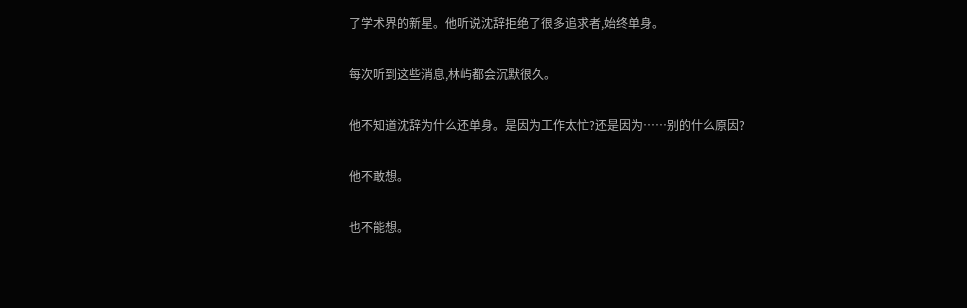了学术界的新星。他听说沈辞拒绝了很多追求者,始终单身。


每次听到这些消息,林屿都会沉默很久。


他不知道沈辞为什么还单身。是因为工作太忙?还是因为……别的什么原因?


他不敢想。


也不能想。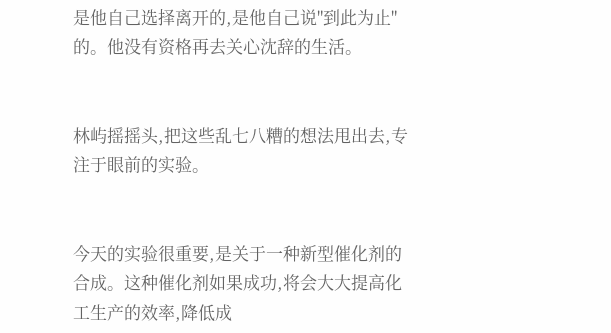是他自己选择离开的,是他自己说"到此为止"的。他没有资格再去关心沈辞的生活。


林屿摇摇头,把这些乱七八糟的想法甩出去,专注于眼前的实验。


今天的实验很重要,是关于一种新型催化剂的合成。这种催化剂如果成功,将会大大提高化工生产的效率,降低成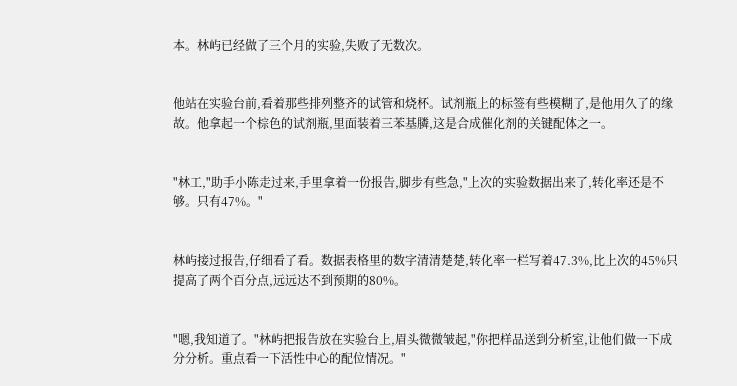本。林屿已经做了三个月的实验,失败了无数次。


他站在实验台前,看着那些排列整齐的试管和烧杯。试剂瓶上的标签有些模糊了,是他用久了的缘故。他拿起一个棕色的试剂瓶,里面装着三苯基膦,这是合成催化剂的关键配体之一。


"林工,"助手小陈走过来,手里拿着一份报告,脚步有些急,"上次的实验数据出来了,转化率还是不够。只有47%。"


林屿接过报告,仔细看了看。数据表格里的数字清清楚楚,转化率一栏写着47.3%,比上次的45%只提高了两个百分点,远远达不到预期的80%。


"嗯,我知道了。"林屿把报告放在实验台上,眉头微微皱起,"你把样品送到分析室,让他们做一下成分分析。重点看一下活性中心的配位情况。"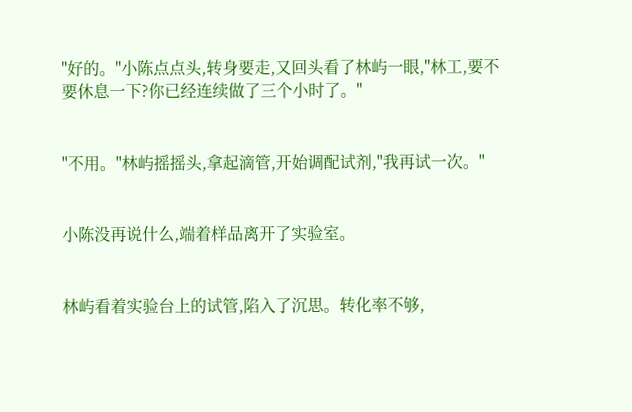"好的。"小陈点点头,转身要走,又回头看了林屿一眼,"林工,要不要休息一下?你已经连续做了三个小时了。"


"不用。"林屿摇摇头,拿起滴管,开始调配试剂,"我再试一次。"


小陈没再说什么,端着样品离开了实验室。


林屿看着实验台上的试管,陷入了沉思。转化率不够,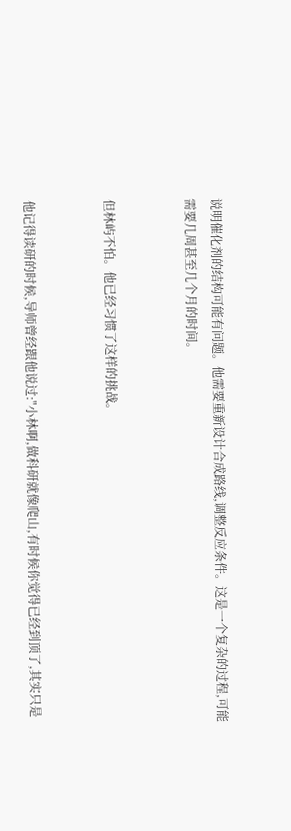说明催化剂的结构可能有问题。他需要重新设计合成路线,调整反应条件。这是一个复杂的过程,可能需要几周甚至几个月的时间。


但林屿不怕。他已经习惯了这样的挑战。


他记得读研的时候,导师曾经跟他说过:"小林啊,做科研就像爬山,有时候你觉得已经到顶了,其实只是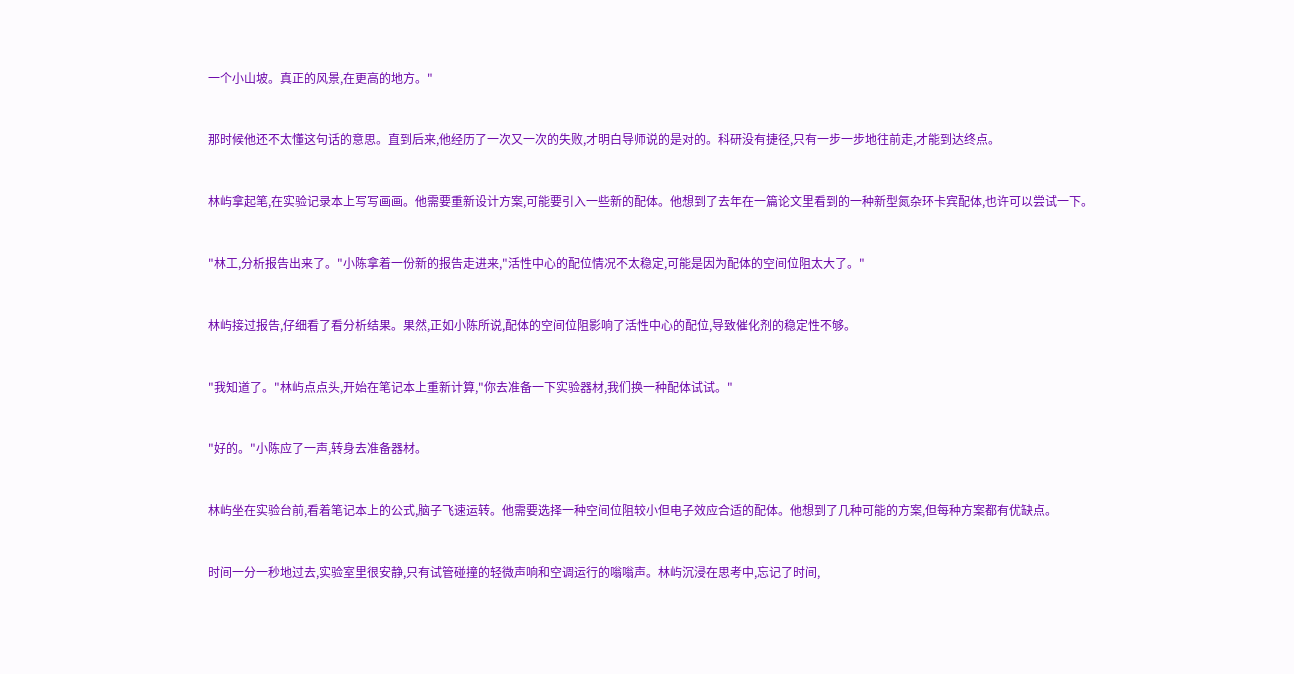一个小山坡。真正的风景,在更高的地方。"


那时候他还不太懂这句话的意思。直到后来,他经历了一次又一次的失败,才明白导师说的是对的。科研没有捷径,只有一步一步地往前走,才能到达终点。


林屿拿起笔,在实验记录本上写写画画。他需要重新设计方案,可能要引入一些新的配体。他想到了去年在一篇论文里看到的一种新型氮杂环卡宾配体,也许可以尝试一下。


"林工,分析报告出来了。"小陈拿着一份新的报告走进来,"活性中心的配位情况不太稳定,可能是因为配体的空间位阻太大了。"


林屿接过报告,仔细看了看分析结果。果然,正如小陈所说,配体的空间位阻影响了活性中心的配位,导致催化剂的稳定性不够。


"我知道了。"林屿点点头,开始在笔记本上重新计算,"你去准备一下实验器材,我们换一种配体试试。"


"好的。"小陈应了一声,转身去准备器材。


林屿坐在实验台前,看着笔记本上的公式,脑子飞速运转。他需要选择一种空间位阻较小但电子效应合适的配体。他想到了几种可能的方案,但每种方案都有优缺点。


时间一分一秒地过去,实验室里很安静,只有试管碰撞的轻微声响和空调运行的嗡嗡声。林屿沉浸在思考中,忘记了时间,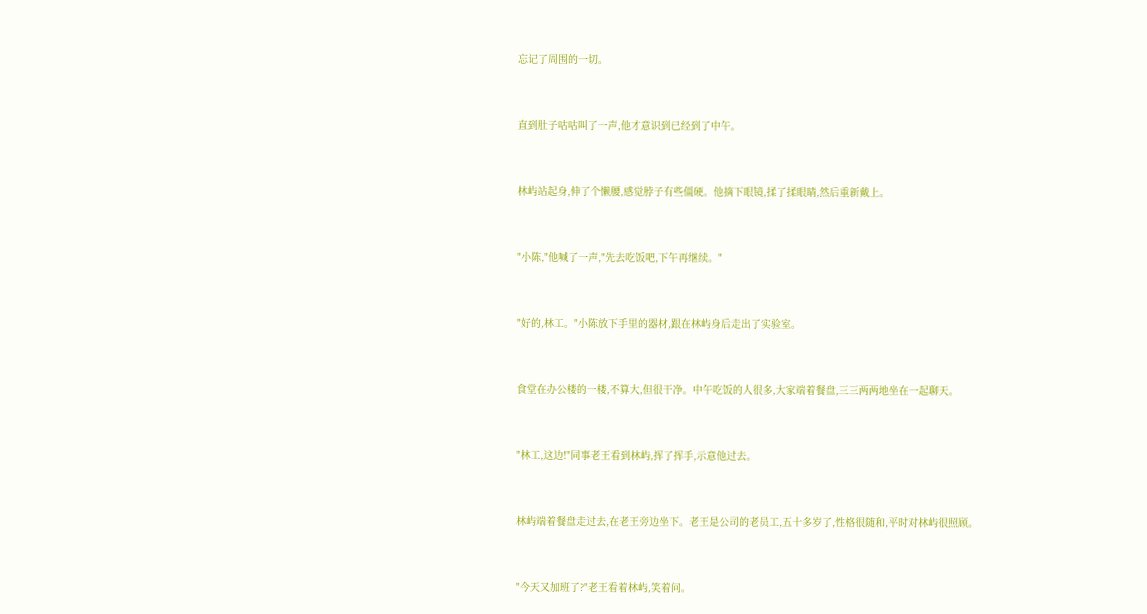忘记了周围的一切。


直到肚子咕咕叫了一声,他才意识到已经到了中午。


林屿站起身,伸了个懒腰,感觉脖子有些僵硬。他摘下眼镜,揉了揉眼睛,然后重新戴上。


"小陈,"他喊了一声,"先去吃饭吧,下午再继续。"


"好的,林工。"小陈放下手里的器材,跟在林屿身后走出了实验室。


食堂在办公楼的一楼,不算大,但很干净。中午吃饭的人很多,大家端着餐盘,三三两两地坐在一起聊天。


"林工,这边!"同事老王看到林屿,挥了挥手,示意他过去。


林屿端着餐盘走过去,在老王旁边坐下。老王是公司的老员工,五十多岁了,性格很随和,平时对林屿很照顾。


"今天又加班了?"老王看着林屿,笑着问。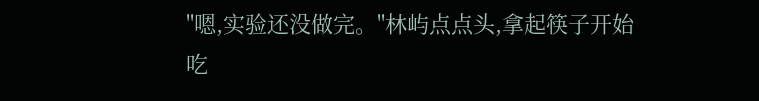"嗯,实验还没做完。"林屿点点头,拿起筷子开始吃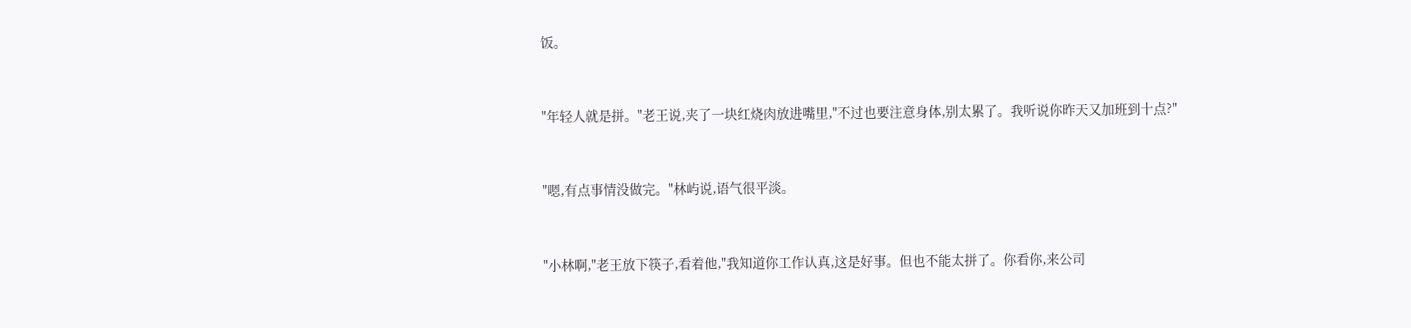饭。


"年轻人就是拼。"老王说,夹了一块红烧肉放进嘴里,"不过也要注意身体,别太累了。我听说你昨天又加班到十点?"


"嗯,有点事情没做完。"林屿说,语气很平淡。


"小林啊,"老王放下筷子,看着他,"我知道你工作认真,这是好事。但也不能太拼了。你看你,来公司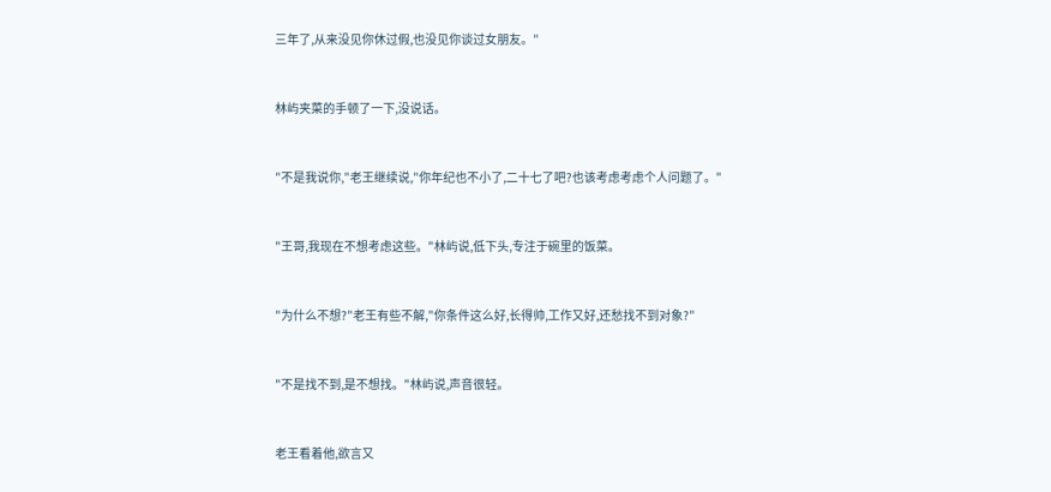三年了,从来没见你休过假,也没见你谈过女朋友。"


林屿夹菜的手顿了一下,没说话。


"不是我说你,"老王继续说,"你年纪也不小了,二十七了吧?也该考虑考虑个人问题了。"


"王哥,我现在不想考虑这些。"林屿说,低下头,专注于碗里的饭菜。


"为什么不想?"老王有些不解,"你条件这么好,长得帅,工作又好,还愁找不到对象?"


"不是找不到,是不想找。"林屿说,声音很轻。


老王看着他,欲言又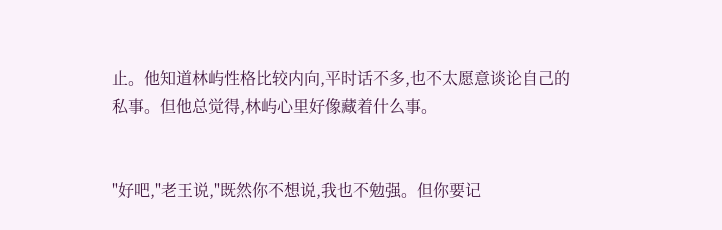止。他知道林屿性格比较内向,平时话不多,也不太愿意谈论自己的私事。但他总觉得,林屿心里好像藏着什么事。


"好吧,"老王说,"既然你不想说,我也不勉强。但你要记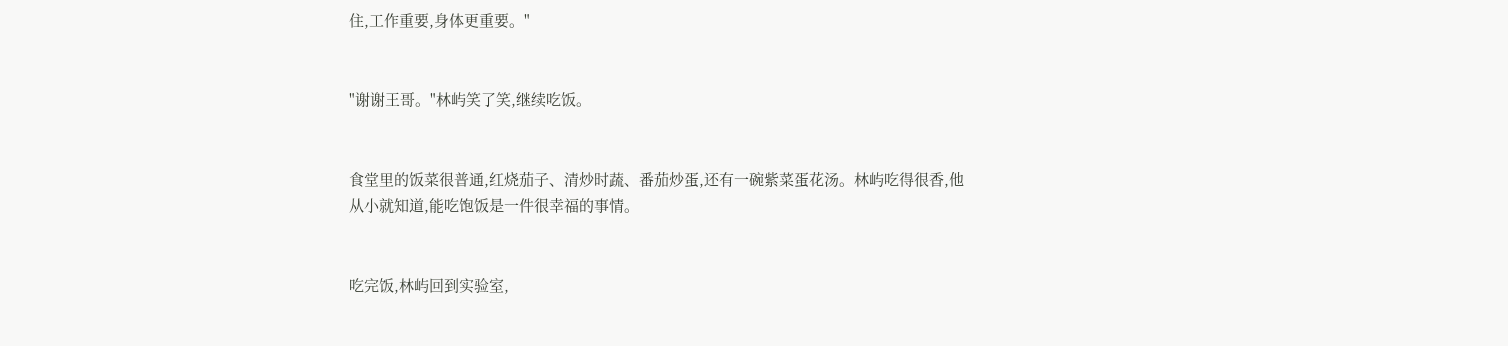住,工作重要,身体更重要。"


"谢谢王哥。"林屿笑了笑,继续吃饭。


食堂里的饭菜很普通,红烧茄子、清炒时蔬、番茄炒蛋,还有一碗紫菜蛋花汤。林屿吃得很香,他从小就知道,能吃饱饭是一件很幸福的事情。


吃完饭,林屿回到实验室,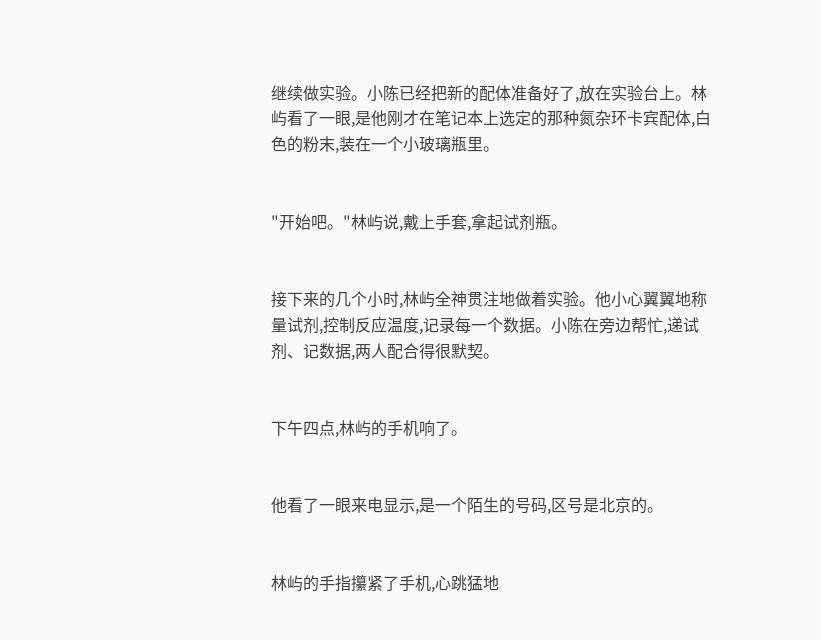继续做实验。小陈已经把新的配体准备好了,放在实验台上。林屿看了一眼,是他刚才在笔记本上选定的那种氮杂环卡宾配体,白色的粉末,装在一个小玻璃瓶里。


"开始吧。"林屿说,戴上手套,拿起试剂瓶。


接下来的几个小时,林屿全神贯注地做着实验。他小心翼翼地称量试剂,控制反应温度,记录每一个数据。小陈在旁边帮忙,递试剂、记数据,两人配合得很默契。


下午四点,林屿的手机响了。


他看了一眼来电显示,是一个陌生的号码,区号是北京的。


林屿的手指攥紧了手机,心跳猛地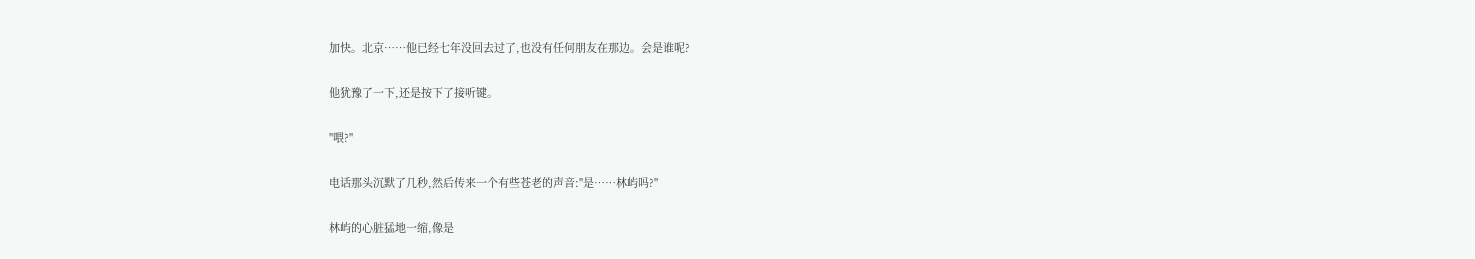加快。北京……他已经七年没回去过了,也没有任何朋友在那边。会是谁呢?


他犹豫了一下,还是按下了接听键。


"喂?"


电话那头沉默了几秒,然后传来一个有些苍老的声音:"是……林屿吗?"


林屿的心脏猛地一缩,像是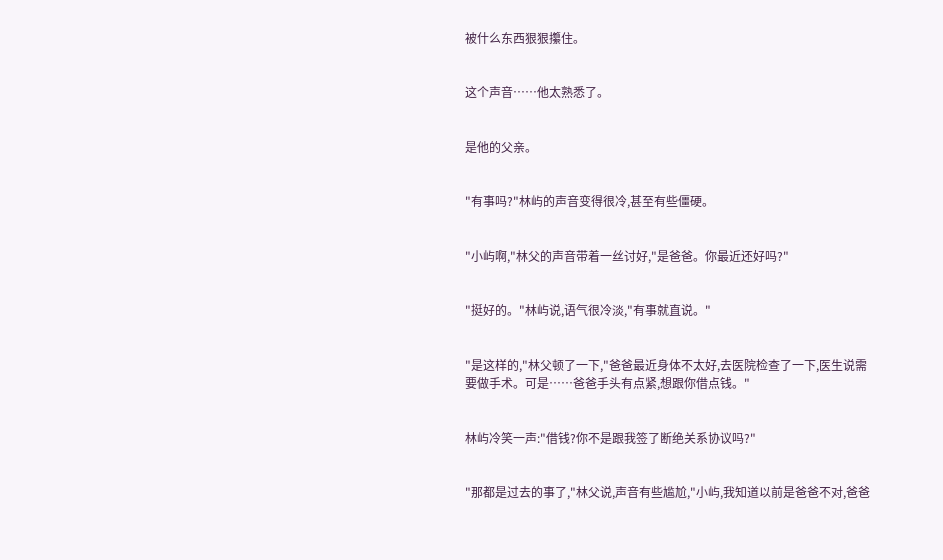被什么东西狠狠攥住。


这个声音……他太熟悉了。


是他的父亲。


"有事吗?"林屿的声音变得很冷,甚至有些僵硬。


"小屿啊,"林父的声音带着一丝讨好,"是爸爸。你最近还好吗?"


"挺好的。"林屿说,语气很冷淡,"有事就直说。"


"是这样的,"林父顿了一下,"爸爸最近身体不太好,去医院检查了一下,医生说需要做手术。可是……爸爸手头有点紧,想跟你借点钱。"


林屿冷笑一声:"借钱?你不是跟我签了断绝关系协议吗?"


"那都是过去的事了,"林父说,声音有些尴尬,"小屿,我知道以前是爸爸不对,爸爸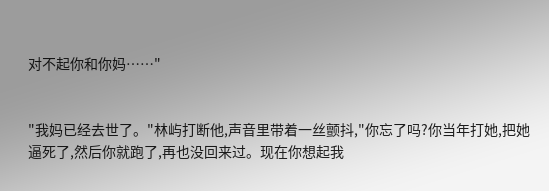对不起你和你妈……"


"我妈已经去世了。"林屿打断他,声音里带着一丝颤抖,"你忘了吗?你当年打她,把她逼死了,然后你就跑了,再也没回来过。现在你想起我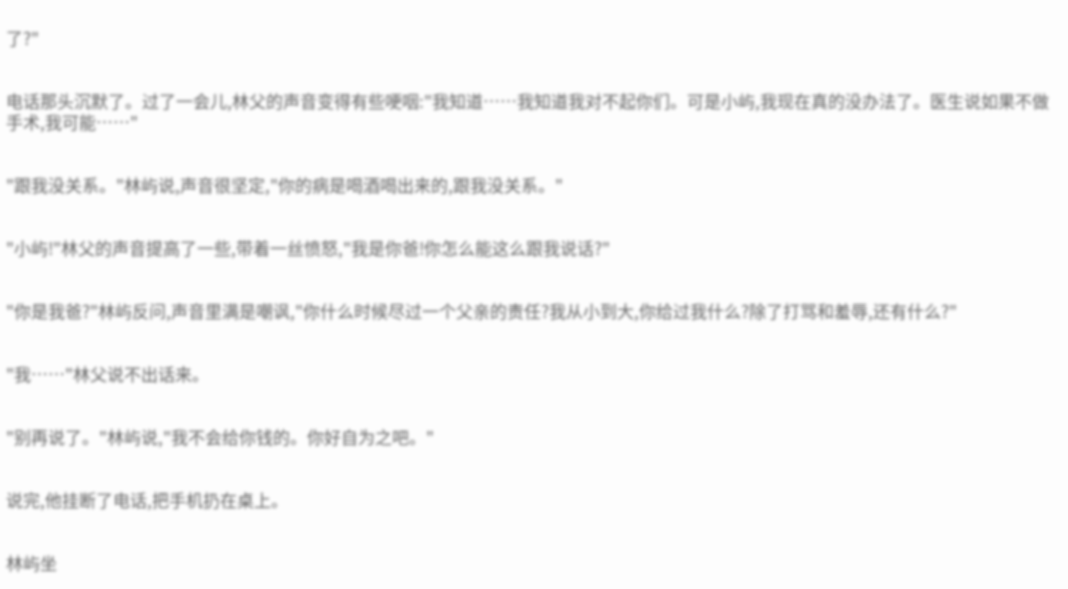了?"


电话那头沉默了。过了一会儿,林父的声音变得有些哽咽:"我知道……我知道我对不起你们。可是小屿,我现在真的没办法了。医生说如果不做手术,我可能……"


"跟我没关系。"林屿说,声音很坚定,"你的病是喝酒喝出来的,跟我没关系。"


"小屿!"林父的声音提高了一些,带着一丝愤怒,"我是你爸!你怎么能这么跟我说话?"


"你是我爸?"林屿反问,声音里满是嘲讽,"你什么时候尽过一个父亲的责任?我从小到大,你给过我什么?除了打骂和羞辱,还有什么?"


"我……"林父说不出话来。


"别再说了。"林屿说,"我不会给你钱的。你好自为之吧。"


说完,他挂断了电话,把手机扔在桌上。


林屿坐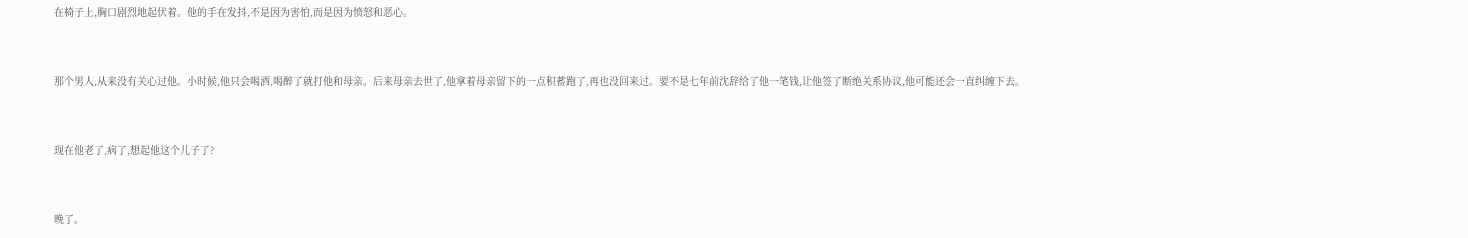在椅子上,胸口剧烈地起伏着。他的手在发抖,不是因为害怕,而是因为愤怒和恶心。


那个男人,从来没有关心过他。小时候,他只会喝酒,喝醉了就打他和母亲。后来母亲去世了,他拿着母亲留下的一点积蓄跑了,再也没回来过。要不是七年前沈辞给了他一笔钱,让他签了断绝关系协议,他可能还会一直纠缠下去。


现在他老了,病了,想起他这个儿子了?


晚了。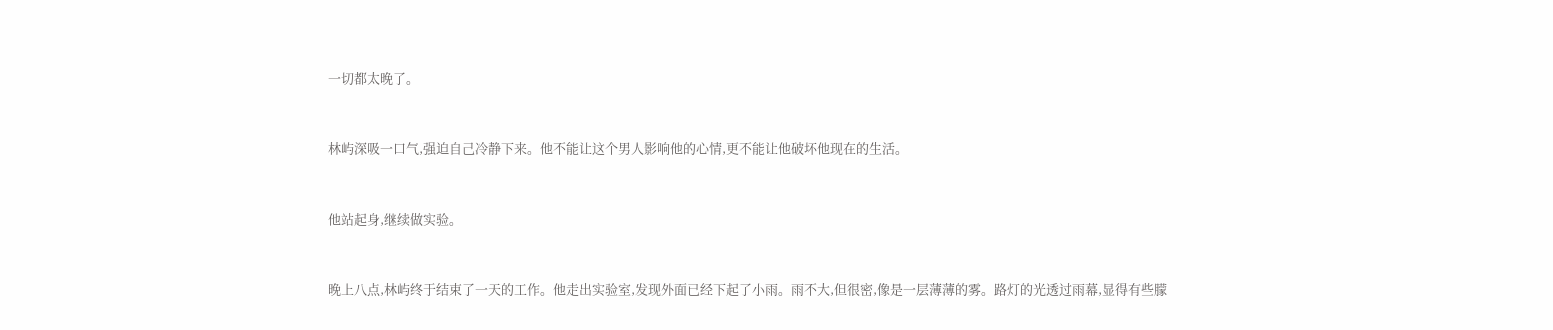一切都太晚了。


林屿深吸一口气,强迫自己冷静下来。他不能让这个男人影响他的心情,更不能让他破坏他现在的生活。


他站起身,继续做实验。


晚上八点,林屿终于结束了一天的工作。他走出实验室,发现外面已经下起了小雨。雨不大,但很密,像是一层薄薄的雾。路灯的光透过雨幕,显得有些朦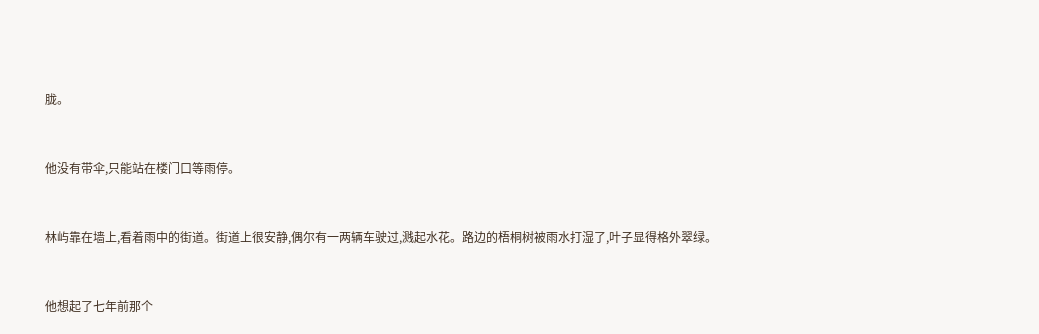胧。


他没有带伞,只能站在楼门口等雨停。


林屿靠在墙上,看着雨中的街道。街道上很安静,偶尔有一两辆车驶过,溅起水花。路边的梧桐树被雨水打湿了,叶子显得格外翠绿。


他想起了七年前那个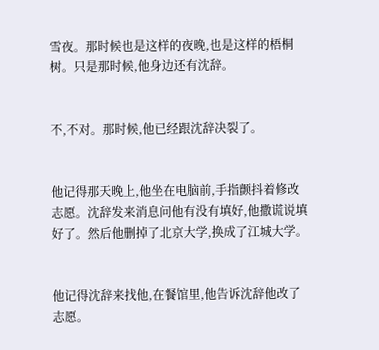雪夜。那时候也是这样的夜晚,也是这样的梧桐树。只是那时候,他身边还有沈辞。


不,不对。那时候,他已经跟沈辞决裂了。


他记得那天晚上,他坐在电脑前,手指颤抖着修改志愿。沈辞发来消息问他有没有填好,他撒谎说填好了。然后他删掉了北京大学,换成了江城大学。


他记得沈辞来找他,在餐馆里,他告诉沈辞他改了志愿。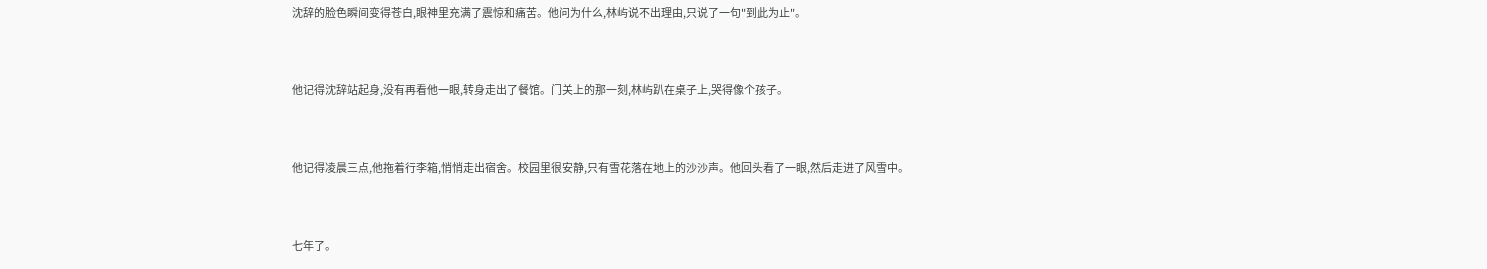沈辞的脸色瞬间变得苍白,眼神里充满了震惊和痛苦。他问为什么,林屿说不出理由,只说了一句"到此为止"。


他记得沈辞站起身,没有再看他一眼,转身走出了餐馆。门关上的那一刻,林屿趴在桌子上,哭得像个孩子。


他记得凌晨三点,他拖着行李箱,悄悄走出宿舍。校园里很安静,只有雪花落在地上的沙沙声。他回头看了一眼,然后走进了风雪中。


七年了。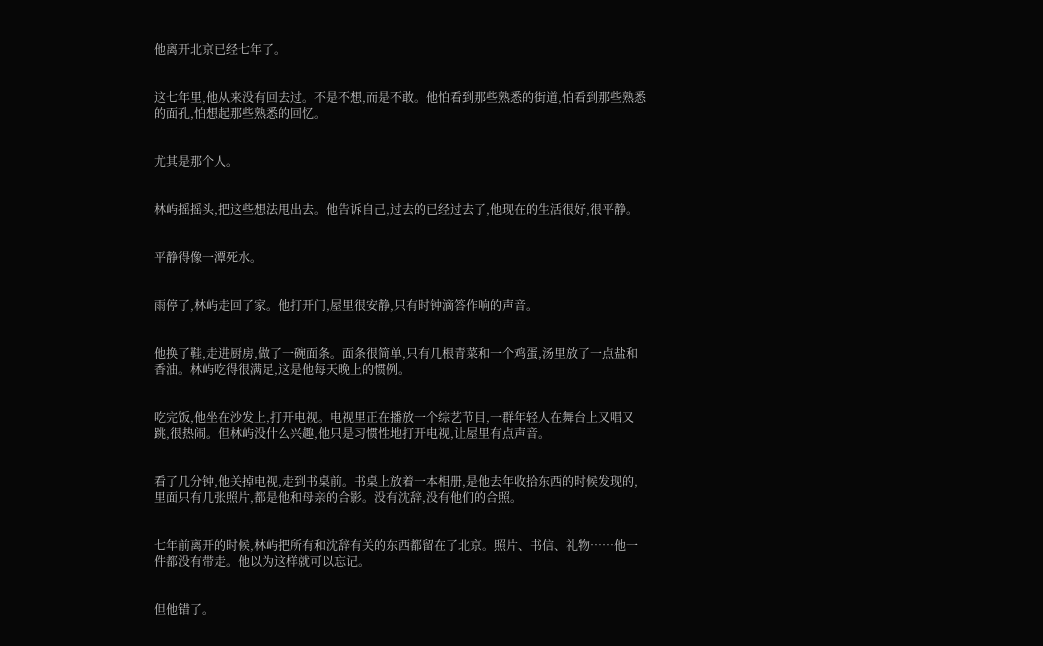他离开北京已经七年了。


这七年里,他从来没有回去过。不是不想,而是不敢。他怕看到那些熟悉的街道,怕看到那些熟悉的面孔,怕想起那些熟悉的回忆。


尤其是那个人。


林屿摇摇头,把这些想法甩出去。他告诉自己,过去的已经过去了,他现在的生活很好,很平静。


平静得像一潭死水。


雨停了,林屿走回了家。他打开门,屋里很安静,只有时钟滴答作响的声音。


他换了鞋,走进厨房,做了一碗面条。面条很简单,只有几根青菜和一个鸡蛋,汤里放了一点盐和香油。林屿吃得很满足,这是他每天晚上的惯例。


吃完饭,他坐在沙发上,打开电视。电视里正在播放一个综艺节目,一群年轻人在舞台上又唱又跳,很热闹。但林屿没什么兴趣,他只是习惯性地打开电视,让屋里有点声音。


看了几分钟,他关掉电视,走到书桌前。书桌上放着一本相册,是他去年收拾东西的时候发现的,里面只有几张照片,都是他和母亲的合影。没有沈辞,没有他们的合照。


七年前离开的时候,林屿把所有和沈辞有关的东西都留在了北京。照片、书信、礼物……他一件都没有带走。他以为这样就可以忘记。


但他错了。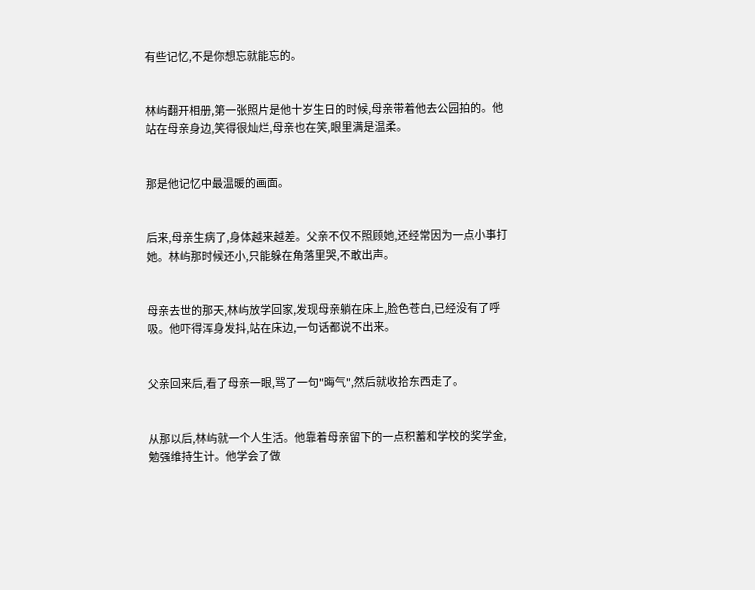有些记忆,不是你想忘就能忘的。


林屿翻开相册,第一张照片是他十岁生日的时候,母亲带着他去公园拍的。他站在母亲身边,笑得很灿烂,母亲也在笑,眼里满是温柔。


那是他记忆中最温暖的画面。


后来,母亲生病了,身体越来越差。父亲不仅不照顾她,还经常因为一点小事打她。林屿那时候还小,只能躲在角落里哭,不敢出声。


母亲去世的那天,林屿放学回家,发现母亲躺在床上,脸色苍白,已经没有了呼吸。他吓得浑身发抖,站在床边,一句话都说不出来。


父亲回来后,看了母亲一眼,骂了一句"晦气",然后就收拾东西走了。


从那以后,林屿就一个人生活。他靠着母亲留下的一点积蓄和学校的奖学金,勉强维持生计。他学会了做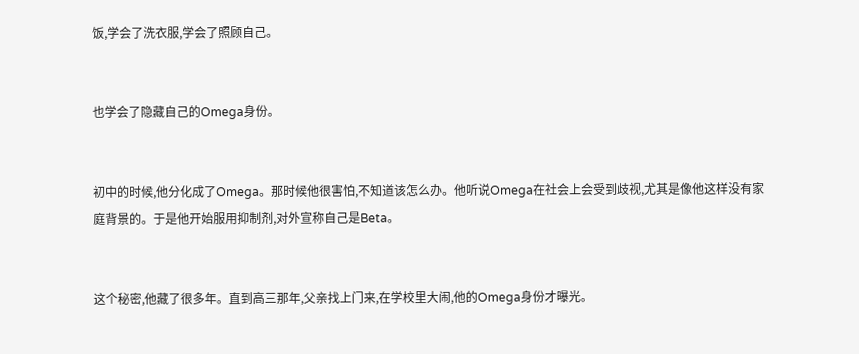饭,学会了洗衣服,学会了照顾自己。


也学会了隐藏自己的Omega身份。


初中的时候,他分化成了Omega。那时候他很害怕,不知道该怎么办。他听说Omega在社会上会受到歧视,尤其是像他这样没有家庭背景的。于是他开始服用抑制剂,对外宣称自己是Beta。


这个秘密,他藏了很多年。直到高三那年,父亲找上门来,在学校里大闹,他的Omega身份才曝光。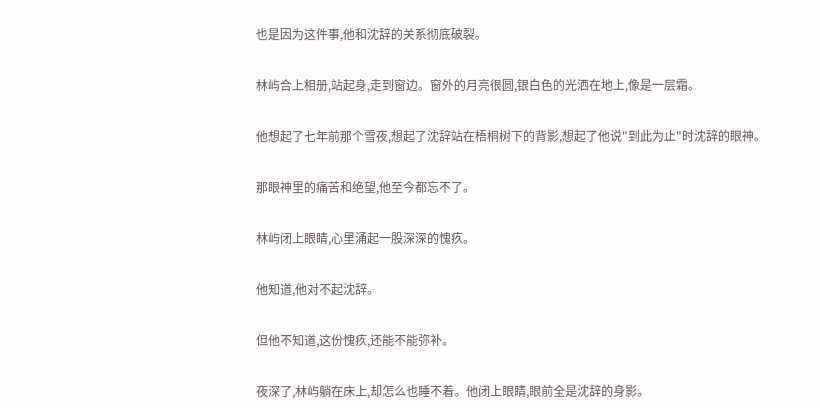也是因为这件事,他和沈辞的关系彻底破裂。


林屿合上相册,站起身,走到窗边。窗外的月亮很圆,银白色的光洒在地上,像是一层霜。


他想起了七年前那个雪夜,想起了沈辞站在梧桐树下的背影,想起了他说"到此为止"时沈辞的眼神。


那眼神里的痛苦和绝望,他至今都忘不了。


林屿闭上眼睛,心里涌起一股深深的愧疚。


他知道,他对不起沈辞。


但他不知道,这份愧疚,还能不能弥补。


夜深了,林屿躺在床上,却怎么也睡不着。他闭上眼睛,眼前全是沈辞的身影。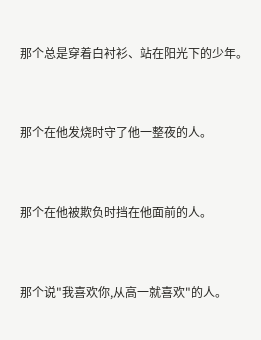那个总是穿着白衬衫、站在阳光下的少年。


那个在他发烧时守了他一整夜的人。


那个在他被欺负时挡在他面前的人。


那个说"我喜欢你,从高一就喜欢"的人。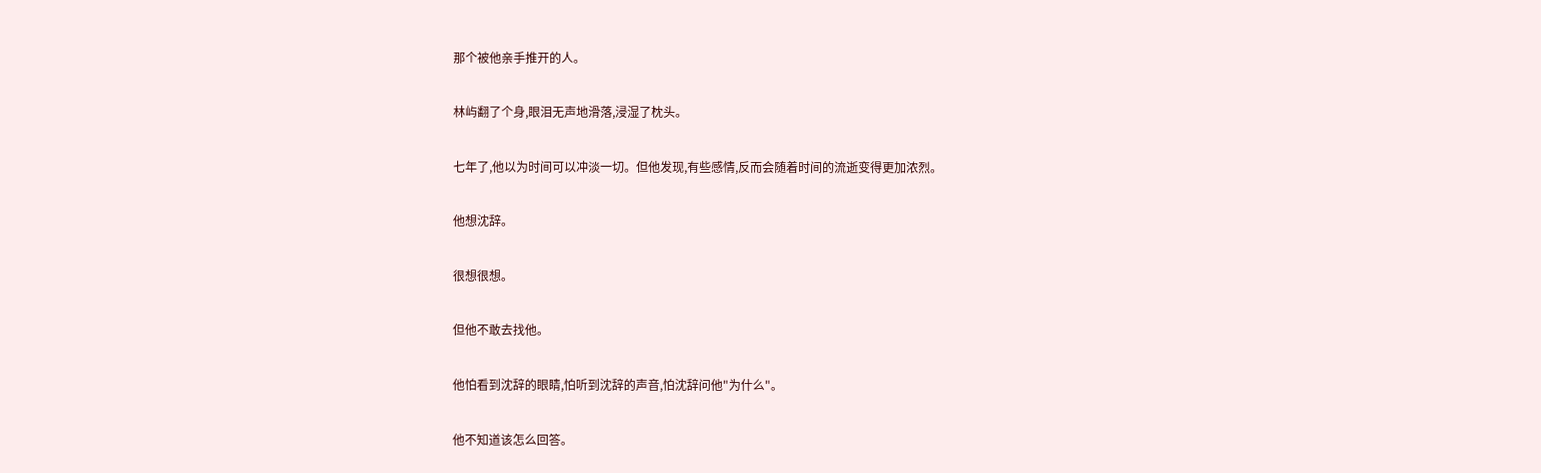那个被他亲手推开的人。


林屿翻了个身,眼泪无声地滑落,浸湿了枕头。


七年了,他以为时间可以冲淡一切。但他发现,有些感情,反而会随着时间的流逝变得更加浓烈。


他想沈辞。


很想很想。


但他不敢去找他。


他怕看到沈辞的眼睛,怕听到沈辞的声音,怕沈辞问他"为什么"。


他不知道该怎么回答。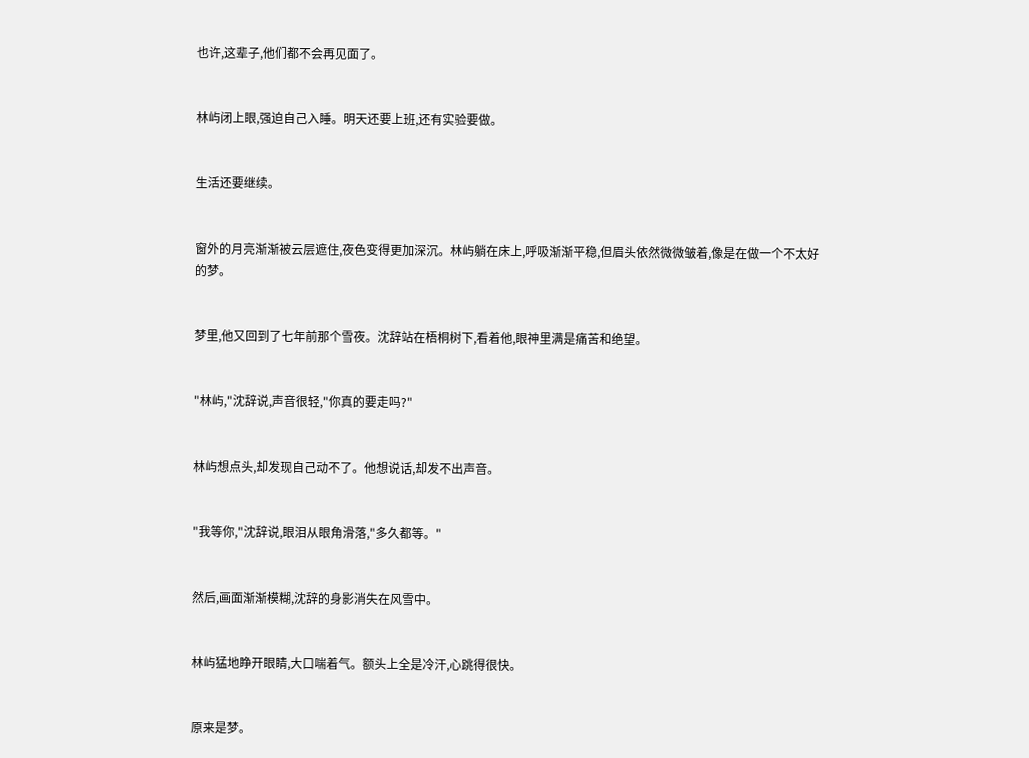也许,这辈子,他们都不会再见面了。


林屿闭上眼,强迫自己入睡。明天还要上班,还有实验要做。


生活还要继续。


窗外的月亮渐渐被云层遮住,夜色变得更加深沉。林屿躺在床上,呼吸渐渐平稳,但眉头依然微微皱着,像是在做一个不太好的梦。


梦里,他又回到了七年前那个雪夜。沈辞站在梧桐树下,看着他,眼神里满是痛苦和绝望。


"林屿,"沈辞说,声音很轻,"你真的要走吗?"


林屿想点头,却发现自己动不了。他想说话,却发不出声音。


"我等你,"沈辞说,眼泪从眼角滑落,"多久都等。"


然后,画面渐渐模糊,沈辞的身影消失在风雪中。


林屿猛地睁开眼睛,大口喘着气。额头上全是冷汗,心跳得很快。


原来是梦。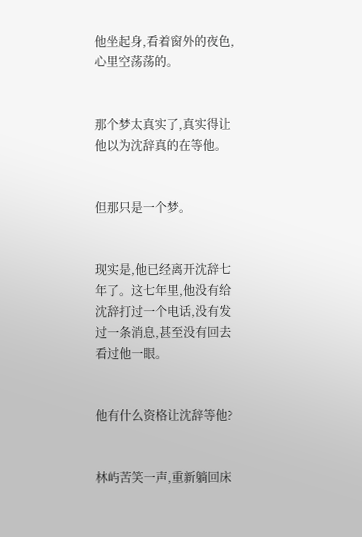他坐起身,看着窗外的夜色,心里空荡荡的。


那个梦太真实了,真实得让他以为沈辞真的在等他。


但那只是一个梦。


现实是,他已经离开沈辞七年了。这七年里,他没有给沈辞打过一个电话,没有发过一条消息,甚至没有回去看过他一眼。


他有什么资格让沈辞等他?


林屿苦笑一声,重新躺回床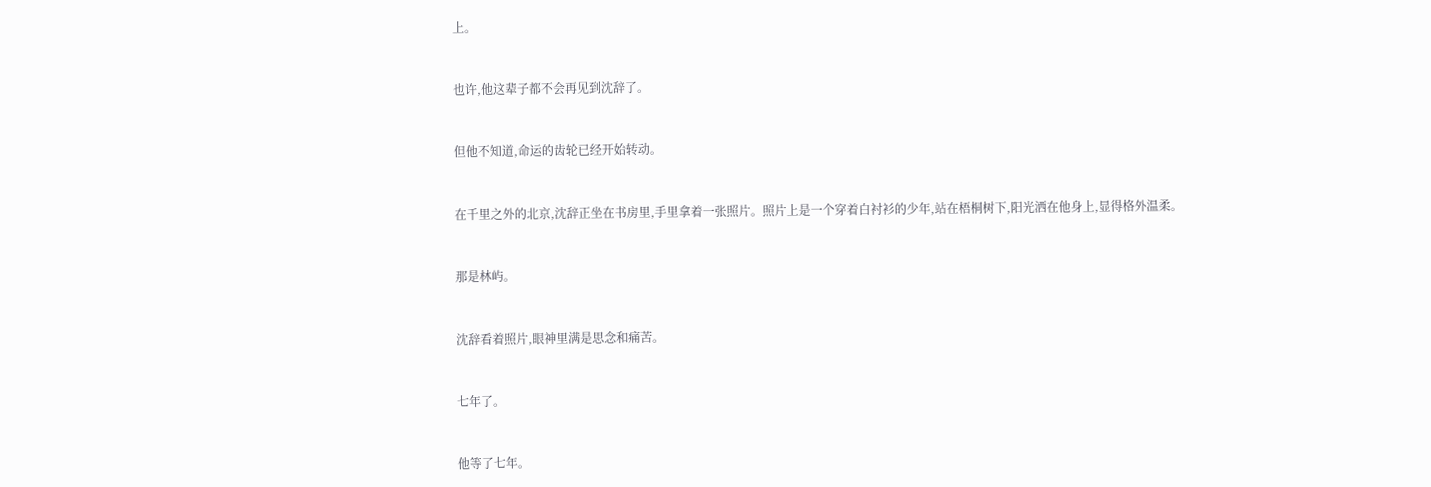上。


也许,他这辈子都不会再见到沈辞了。


但他不知道,命运的齿轮已经开始转动。


在千里之外的北京,沈辞正坐在书房里,手里拿着一张照片。照片上是一个穿着白衬衫的少年,站在梧桐树下,阳光洒在他身上,显得格外温柔。


那是林屿。


沈辞看着照片,眼神里满是思念和痛苦。


七年了。


他等了七年。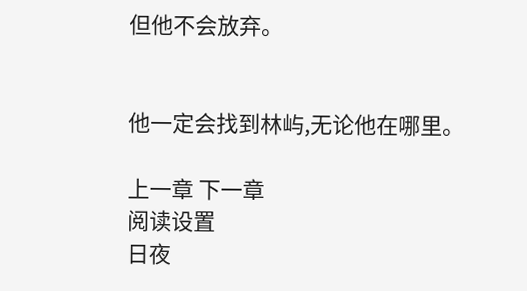但他不会放弃。


他一定会找到林屿,无论他在哪里。

上一章 下一章
阅读设置
日夜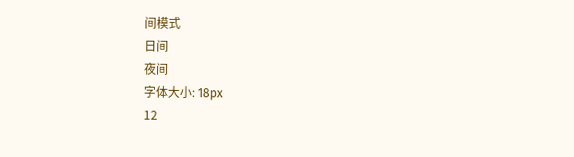间模式
日间
夜间
字体大小: 18px
12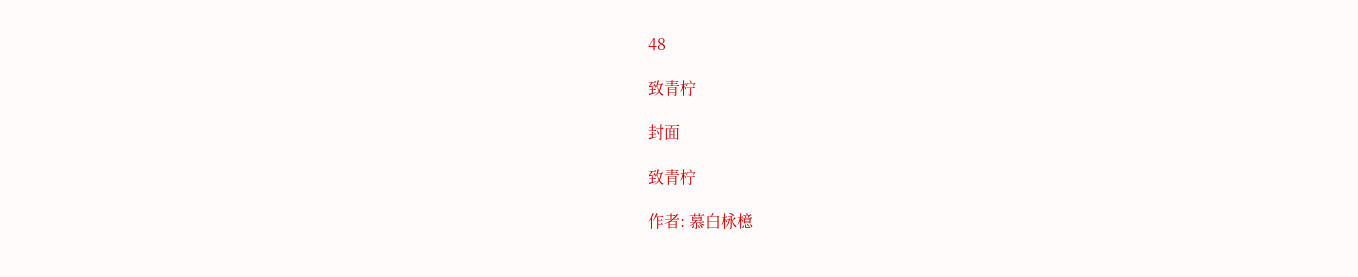48

致青柠

封面

致青柠

作者: 慕白栐檍